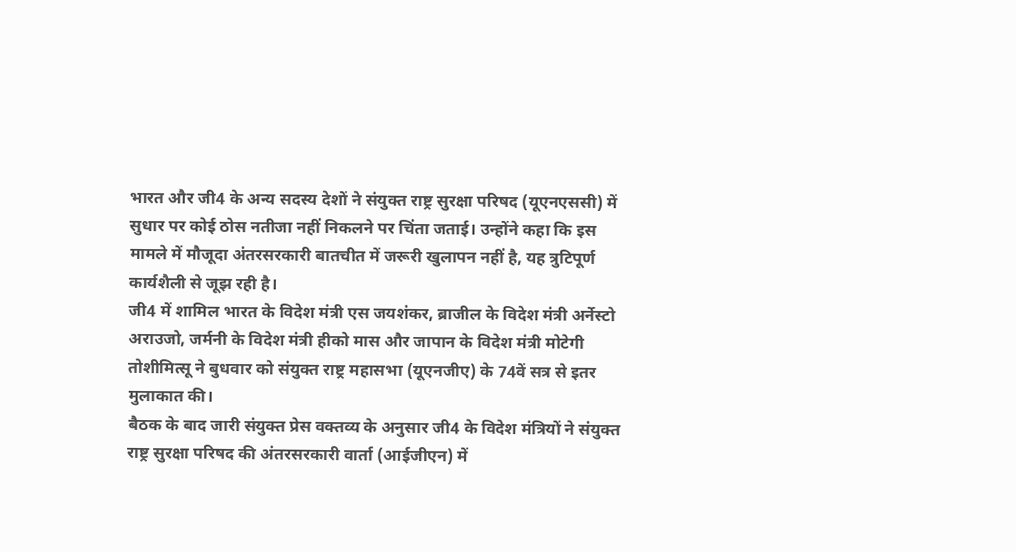भारत और जी4 के अन्य सदस्य देशों ने संयुक्त राष्ट्र सुरक्षा परिषद (यूएनएससी) में सुधार पर कोई ठोस नतीजा नहीं निकलने पर चिंता जताई। उन्होंने कहा कि इस मामले में मौजूदा अंतरसरकारी बातचीत में जरूरी खुलापन नहीं है, यह त्रुटिपूर्ण कार्यशैली से जूझ रही है।
जी4 में शामिल भारत के विदेश मंत्री एस जयशंकर, ब्राजील के विदेश मंत्री अर्नेस्टो अराउजो, जर्मनी के विदेश मंत्री हीको मास और जापान के विदेश मंत्री मोटेगी तोशीमित्सू ने बुधवार को संयुक्त राष्ट्र महासभा (यूएनजीए) के 74वें सत्र से इतर मुलाकात की।
बैठक के बाद जारी संयुक्त प्रेस वक्तव्य के अनुसार जी4 के विदेश मंत्रियों ने संयुक्त राष्ट्र सुरक्षा परिषद की अंतरसरकारी वार्ता (आईजीएन) में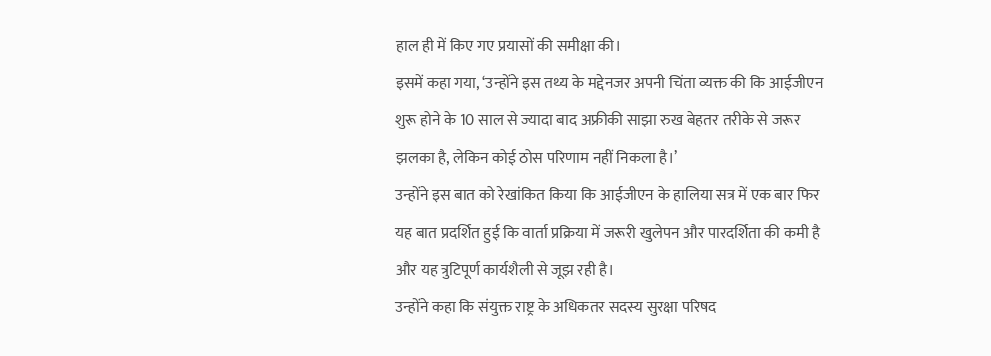हाल ही में किए गए प्रयासों की समीक्षा की।
इसमें कहा गया, ‘उन्होंने इस तथ्य के मद्देनजर अपनी चिंता व्यक्त की कि आईजीएन शुरू होने के 10 साल से ज्यादा बाद अफ्रीकी साझा रुख बेहतर तरीके से जरूर झलका है, लेकिन कोई ठोस परिणाम नहीं निकला है।’
उन्होंने इस बात को रेखांकित किया कि आईजीएन के हालिया सत्र में एक बार फिर यह बात प्रदर्शित हुई कि वार्ता प्रक्रिया में जरूरी खुलेपन और पारदर्शिता की कमी है और यह त्रुटिपूर्ण कार्यशैली से जूझ रही है।
उन्होंने कहा कि संयुक्त राष्ट्र के अधिकतर सदस्य सुरक्षा परिषद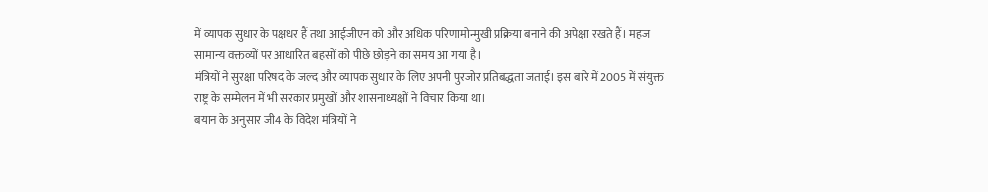में व्यापक सुधार के पक्षधर हैं तथा आईजीएन को और अधिक परिणामोन्मुखी प्रक्रिया बनाने की अपेक्षा रखते हैं। महज सामान्य वक्तव्यों पर आधारित बहसों को पीछे छोड़ने का समय आ गया है।
मंत्रियों ने सुरक्षा परिषद के जल्द और व्यापक सुधार के लिए अपनी पुरजोर प्रतिबद्धता जताई। इस बारे में 2005 में संयुक्त राष्ट्र के सम्मेलन में भी सरकार प्रमुखों और शासनाध्यक्षों ने विचार किया था।
बयान के अनुसार जी4 के विदेश मंत्रियों ने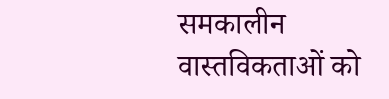समकालीन वास्तविकताओं को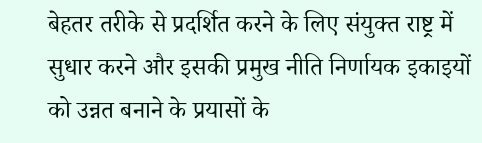बेहतर तरीके से प्रदर्शित करने के लिए संयुक्त राष्ट्र में सुधार करने और इसकी प्रमुख नीति निर्णायक इकाइयों को उन्नत बनाने के प्रयासों के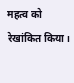महत्व को रेखांकित किया।